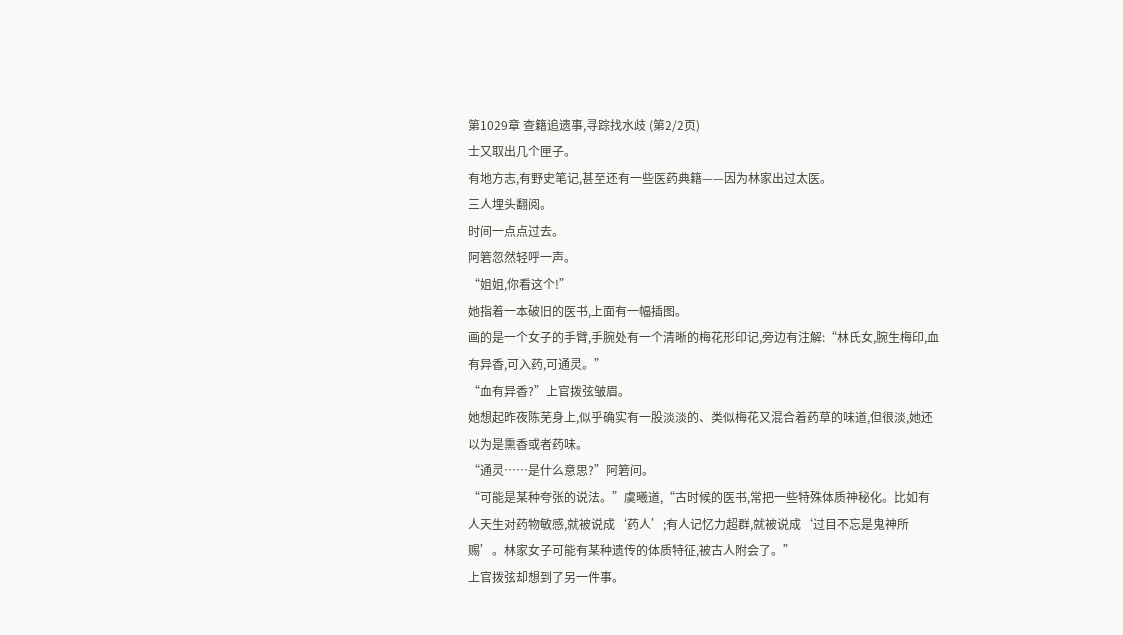第1029章 查籍追遗事,寻踪找水歧 (第2/2页)
士又取出几个匣子。
有地方志,有野史笔记,甚至还有一些医药典籍——因为林家出过太医。
三人埋头翻阅。
时间一点点过去。
阿箬忽然轻呼一声。
“姐姐,你看这个!”
她指着一本破旧的医书,上面有一幅插图。
画的是一个女子的手臂,手腕处有一个清晰的梅花形印记,旁边有注解:“林氏女,腕生梅印,血有异香,可入药,可通灵。”
“血有异香?”上官拨弦皱眉。
她想起昨夜陈芜身上,似乎确实有一股淡淡的、类似梅花又混合着药草的味道,但很淡,她还以为是熏香或者药味。
“通灵……是什么意思?”阿箬问。
“可能是某种夸张的说法。”虞曦道,“古时候的医书,常把一些特殊体质神秘化。比如有人天生对药物敏感,就被说成‘药人’;有人记忆力超群,就被说成‘过目不忘是鬼神所赐’。林家女子可能有某种遗传的体质特征,被古人附会了。”
上官拨弦却想到了另一件事。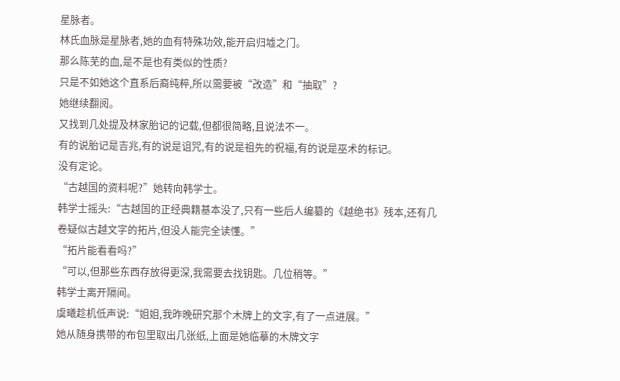星脉者。
林氏血脉是星脉者,她的血有特殊功效,能开启归墟之门。
那么陈芜的血,是不是也有类似的性质?
只是不如她这个直系后裔纯粹,所以需要被“改造”和“抽取”?
她继续翻阅。
又找到几处提及林家胎记的记载,但都很简略,且说法不一。
有的说胎记是吉兆,有的说是诅咒,有的说是祖先的祝福,有的说是巫术的标记。
没有定论。
“古越国的资料呢?”她转向韩学士。
韩学士摇头:“古越国的正经典籍基本没了,只有一些后人编纂的《越绝书》残本,还有几卷疑似古越文字的拓片,但没人能完全读懂。”
“拓片能看看吗?”
“可以,但那些东西存放得更深,我需要去找钥匙。几位稍等。”
韩学士离开隔间。
虞曦趁机低声说:“姐姐,我昨晚研究那个木牌上的文字,有了一点进展。”
她从随身携带的布包里取出几张纸,上面是她临摹的木牌文字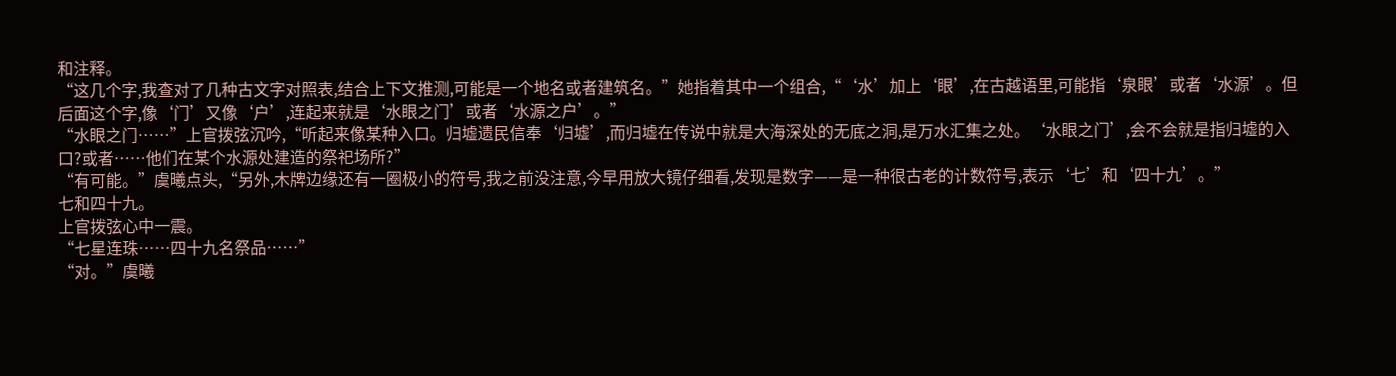和注释。
“这几个字,我查对了几种古文字对照表,结合上下文推测,可能是一个地名或者建筑名。”她指着其中一个组合,“‘水’加上‘眼’,在古越语里,可能指‘泉眼’或者‘水源’。但后面这个字,像‘门’又像‘户’,连起来就是‘水眼之门’或者‘水源之户’。”
“水眼之门……”上官拨弦沉吟,“听起来像某种入口。归墟遗民信奉‘归墟’,而归墟在传说中就是大海深处的无底之洞,是万水汇集之处。‘水眼之门’,会不会就是指归墟的入口?或者……他们在某个水源处建造的祭祀场所?”
“有可能。”虞曦点头,“另外,木牌边缘还有一圈极小的符号,我之前没注意,今早用放大镜仔细看,发现是数字——是一种很古老的计数符号,表示‘七’和‘四十九’。”
七和四十九。
上官拨弦心中一震。
“七星连珠……四十九名祭品……”
“对。”虞曦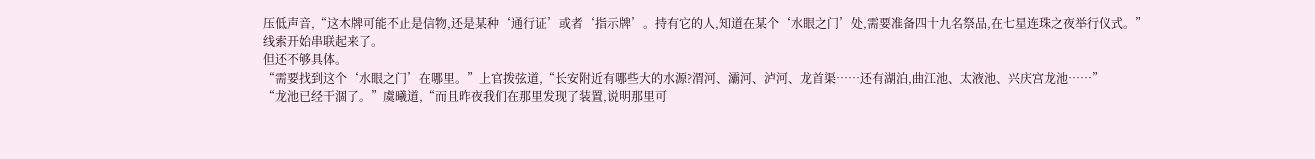压低声音,“这木牌可能不止是信物,还是某种‘通行证’或者‘指示牌’。持有它的人,知道在某个‘水眼之门’处,需要准备四十九名祭品,在七星连珠之夜举行仪式。”
线索开始串联起来了。
但还不够具体。
“需要找到这个‘水眼之门’在哪里。”上官拨弦道,“长安附近有哪些大的水源?渭河、灞河、泸河、龙首渠……还有湖泊,曲江池、太液池、兴庆宫龙池……”
“龙池已经干涸了。”虞曦道,“而且昨夜我们在那里发现了装置,说明那里可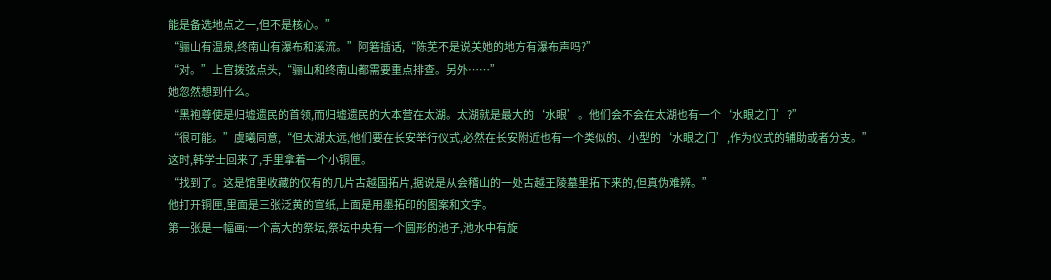能是备选地点之一,但不是核心。”
“骊山有温泉,终南山有瀑布和溪流。”阿箬插话,“陈芜不是说关她的地方有瀑布声吗?”
“对。”上官拨弦点头,“骊山和终南山都需要重点排查。另外……”
她忽然想到什么。
“黑袍尊使是归墟遗民的首领,而归墟遗民的大本营在太湖。太湖就是最大的‘水眼’。他们会不会在太湖也有一个‘水眼之门’?”
“很可能。”虞曦同意,“但太湖太远,他们要在长安举行仪式,必然在长安附近也有一个类似的、小型的‘水眼之门’,作为仪式的辅助或者分支。”
这时,韩学士回来了,手里拿着一个小铜匣。
“找到了。这是馆里收藏的仅有的几片古越国拓片,据说是从会稽山的一处古越王陵墓里拓下来的,但真伪难辨。”
他打开铜匣,里面是三张泛黄的宣纸,上面是用墨拓印的图案和文字。
第一张是一幅画:一个高大的祭坛,祭坛中央有一个圆形的池子,池水中有旋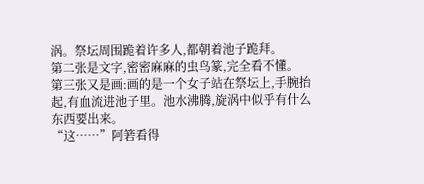涡。祭坛周围跪着许多人,都朝着池子跪拜。
第二张是文字,密密麻麻的虫鸟篆,完全看不懂。
第三张又是画:画的是一个女子站在祭坛上,手腕抬起,有血流进池子里。池水沸腾,旋涡中似乎有什么东西要出来。
“这……”阿箬看得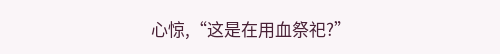心惊,“这是在用血祭祀?”